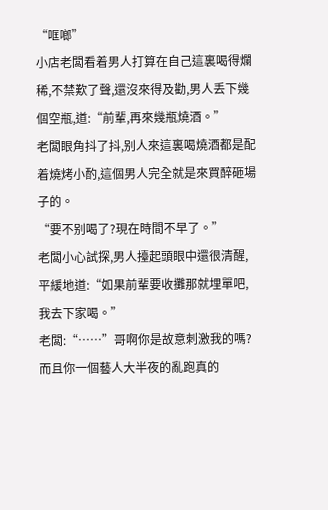“哐啷”
小店老闆看着男人打算在自己這裏喝得爛稀,不禁歎了聲,還沒來得及勸,男人丢下幾個空瓶,道:“前輩,再來幾瓶燒酒。”
老闆眼角抖了抖,别人來這裏喝燒酒都是配着燒烤小酌,這個男人完全就是來買醉砸場子的。
“要不别喝了?現在時間不早了。”
老闆小心試探,男人擡起頭眼中還很清醒,平緩地道:“如果前輩要收攤那就埋單吧,我去下家喝。”
老闆:“……”哥啊你是故意刺激我的嗎?而且你一個藝人大半夜的亂跑真的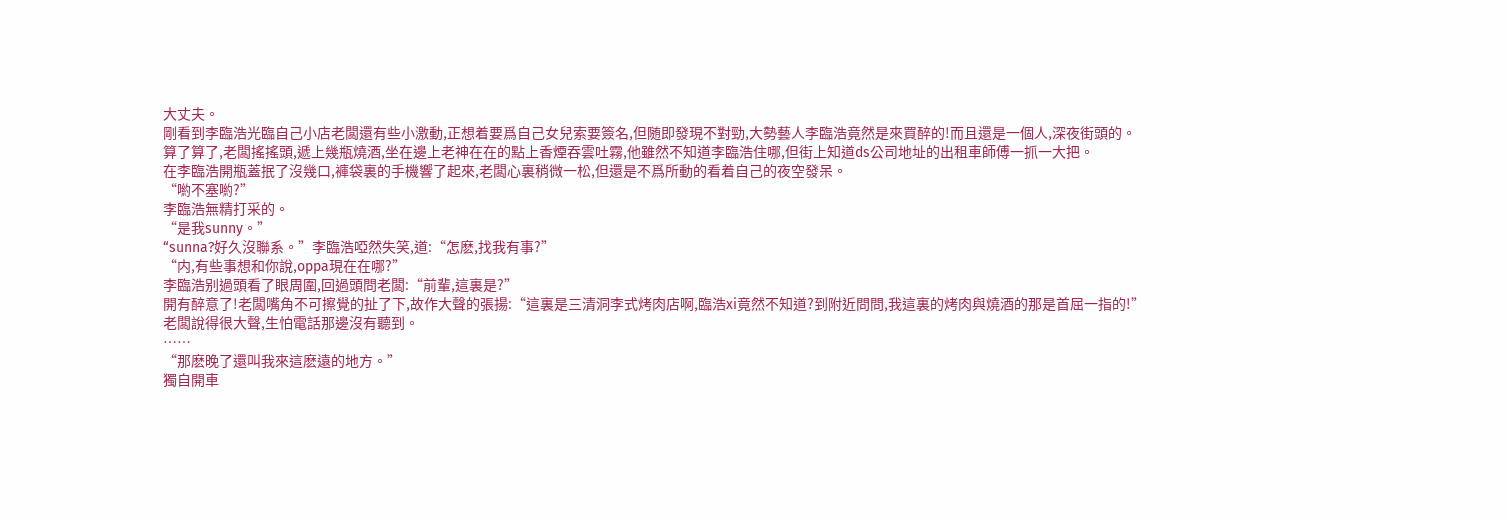大丈夫。
剛看到李臨浩光臨自己小店老闆還有些小激動,正想着要爲自己女兒索要簽名,但随即發現不對勁,大勢藝人李臨浩竟然是來買醉的!而且還是一個人,深夜街頭的。
算了算了,老闆搖搖頭,遞上幾瓶燒酒,坐在邊上老神在在的點上香煙吞雲吐霧,他雖然不知道李臨浩住哪,但街上知道ds公司地址的出租車師傅一抓一大把。
在李臨浩開瓶蓋抿了沒幾口,褲袋裏的手機響了起來,老闆心裏稍微一松,但還是不爲所動的看着自己的夜空發呆。
“喲不塞喲?”
李臨浩無精打采的。
“是我sunny。”
“sunna?好久沒聯系。”李臨浩啞然失笑,道:“怎麽,找我有事?”
“内,有些事想和你說,oppa現在在哪?”
李臨浩别過頭看了眼周圍,回過頭問老闆:“前輩,這裏是?”
開有醉意了!老闆嘴角不可擦覺的扯了下,故作大聲的張揚:“這裏是三清洞李式烤肉店啊,臨浩xi竟然不知道?到附近問問,我這裏的烤肉與燒酒的那是首屈一指的!”
老闆說得很大聲,生怕電話那邊沒有聽到。
……
“那麽晚了還叫我來這麽遠的地方。”
獨自開車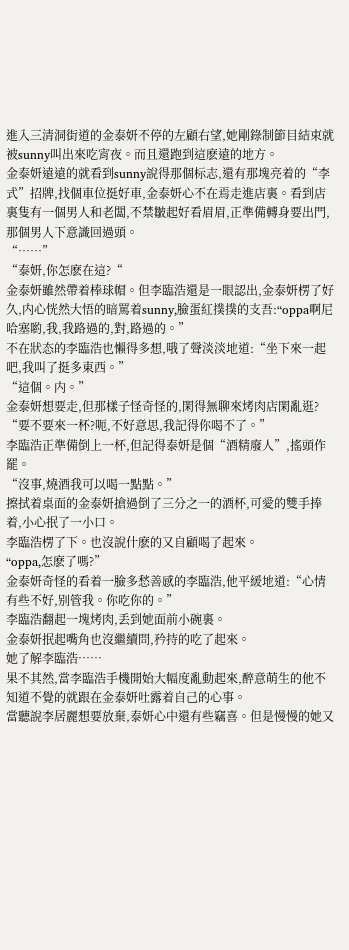進入三清洞街道的金泰妍不停的左顧右望,她剛錄制節目結束就被sunny叫出來吃宵夜。而且還跑到這麽遠的地方。
金泰妍遠遠的就看到sunny說得那個标志,還有那塊亮着的“李式”招牌,找個車位挺好車,金泰妍心不在焉走進店裏。看到店裏隻有一個男人和老闆,不禁皺起好看眉眉,正準備轉身要出門,那個男人下意識回過頭。
“……”
“泰妍,你怎麽在這?“
金泰妍雖然帶着棒球帽。但李臨浩還是一眼認出,金泰妍楞了好久,内心恍然大悟的暗罵着sunny,臉蛋紅撲撲的支吾:“oppa啊尼哈塞喲,我,我路過的,對,路過的。”
不在狀态的李臨浩也懶得多想,哦了聲淡淡地道:“坐下來一起吧,我叫了挺多東西。”
“這個。内。”
金泰妍想要走,但那樣子怪奇怪的,閑得無聊來烤肉店閑亂逛?
“要不要來一杯?呃,不好意思,我記得你喝不了。”
李臨浩正準備倒上一杯,但記得泰妍是個“酒精廢人”,搖頭作罷。
“沒事,燒酒我可以喝一點點。”
擦拭着桌面的金泰妍搶過倒了三分之一的酒杯,可愛的雙手捧着,小心抿了一小口。
李臨浩楞了下。也沒說什麽的又自顧喝了起來。
“oppa,怎麽了嗎?”
金泰妍奇怪的看着一臉多愁善感的李臨浩,他平緩地道:“心情有些不好,别管我。你吃你的。”
李臨浩翻起一塊烤肉,丢到她面前小碗裏。
金泰妍抿起嘴角也沒繼續問,矜持的吃了起來。
她了解李臨浩……
果不其然,當李臨浩手機開始大幅度亂動起來,醉意萌生的他不知道不覺的就跟在金泰妍吐露着自己的心事。
當聽說李居麗想要放棄,泰妍心中還有些竊喜。但是慢慢的她又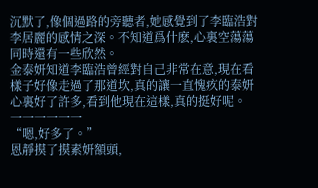沉默了,像個過路的旁聽者,她感覺到了李臨浩對李居麗的感情之深。不知道爲什麽,心裏空蕩蕩同時還有一些欣然。
金泰妍知道李臨浩曾經對自己非常在意,現在看樣子好像走過了那道坎,真的讓一直愧疚的泰妍心裏好了許多,看到他現在這樣,真的挺好呢。
一一一一一一
“嗯,好多了。”
恩靜摸了摸素妍額頭,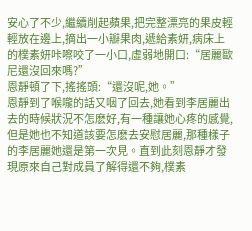安心了不少,繼續削起蘋果,把完整漂亮的果皮輕輕放在邊上,摘出一小瓣果肉,遞給素妍,病床上的樸素妍咔嚓咬了一小口,虛弱地開口:“居麗歐尼還沒回來嗎?”
恩靜頓了下,搖搖頭:“還沒呢,她。”
恩靜到了喉嚨的話又咽了回去,她看到李居麗出去的時候狀況不怎麽好,有一種讓她心疼的感覺,但是她也不知道該要怎麽去安慰居麗,那種樣子的李居麗她還是第一次見。直到此刻恩靜才發現原來自己對成員了解得還不夠,樸素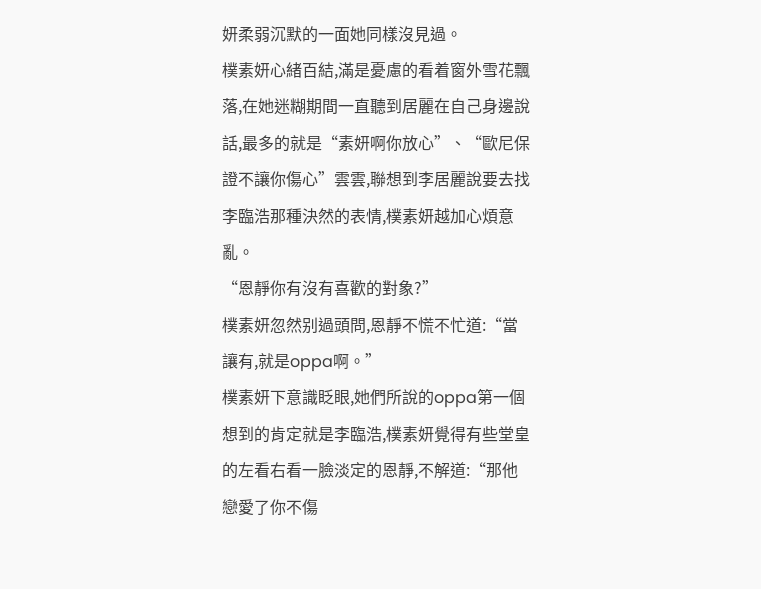妍柔弱沉默的一面她同樣沒見過。
樸素妍心緒百結,滿是憂慮的看着窗外雪花飄落,在她迷糊期間一直聽到居麗在自己身邊說話,最多的就是“素妍啊你放心”、“歐尼保證不讓你傷心”雲雲,聯想到李居麗說要去找李臨浩那種決然的表情,樸素妍越加心煩意亂。
“恩靜你有沒有喜歡的對象?”
樸素妍忽然别過頭問,恩靜不慌不忙道:“當讓有,就是oppa啊。”
樸素妍下意識眨眼,她們所說的oppa第一個想到的肯定就是李臨浩,樸素妍覺得有些堂皇的左看右看一臉淡定的恩靜,不解道:“那他戀愛了你不傷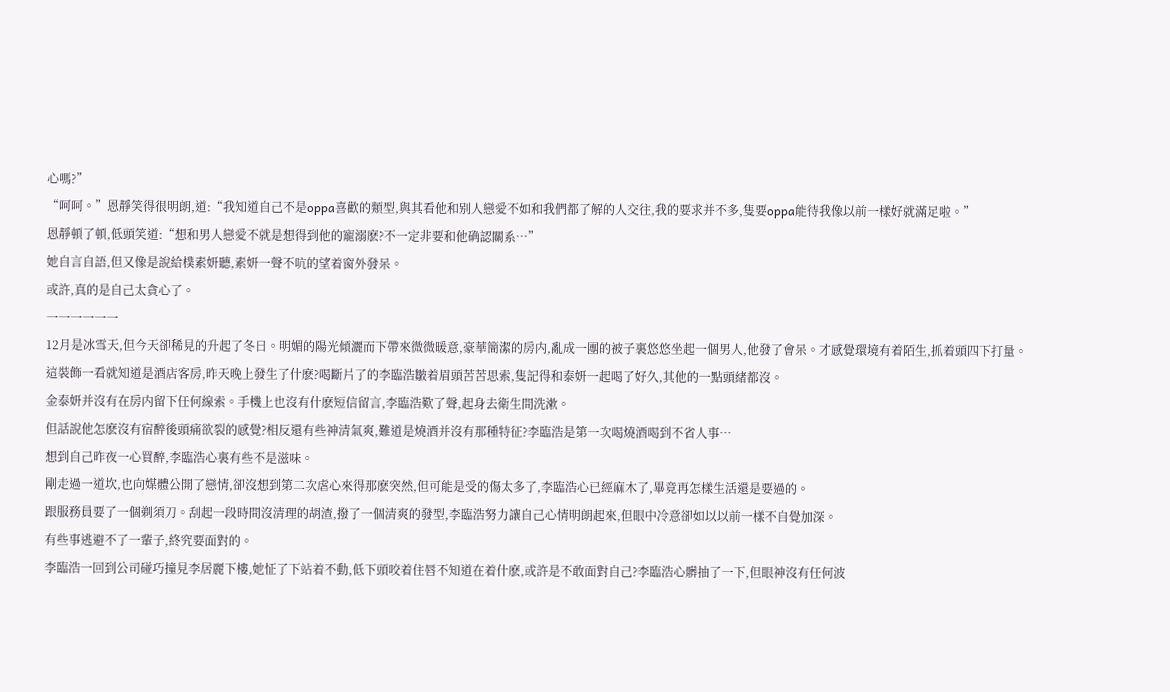心嗎?”
“呵呵。”恩靜笑得很明朗,道:“我知道自己不是oppa喜歡的類型,與其看他和别人戀愛不如和我們都了解的人交往,我的要求并不多,隻要oppa能待我像以前一樣好就滿足啦。”
恩靜頓了頓,低頭笑道:“想和男人戀愛不就是想得到他的寵溺麽?不一定非要和他确認關系…”
她自言自語,但又像是說給樸素妍聽,素妍一聲不吭的望着窗外發呆。
或許,真的是自己太貪心了。
一一一一一一
12月是冰雪天,但今天卻稀見的升起了冬日。明媚的陽光傾灑而下帶來微微暖意,豪華簡潔的房内,亂成一團的被子裏悠悠坐起一個男人,他發了會呆。才感覺環境有着陌生,抓着頭四下打量。
這裝飾一看就知道是酒店客房,昨天晚上發生了什麽?喝斷片了的李臨浩皺着眉頭苦苦思索,隻記得和泰妍一起喝了好久,其他的一點頭緒都沒。
金泰妍并沒有在房内留下任何線索。手機上也沒有什麽短信留言,李臨浩歎了聲,起身去衛生間洗漱。
但話說他怎麽沒有宿醉後頭痛欲裂的感覺?相反還有些神清氣爽,難道是燒酒并沒有那種特征?李臨浩是第一次喝燒酒喝到不省人事…
想到自己昨夜一心買醉,李臨浩心裏有些不是滋味。
剛走過一道坎,也向媒體公開了戀情,卻沒想到第二次虐心來得那麽突然,但可能是受的傷太多了,李臨浩心已經麻木了,畢竟再怎樣生活還是要過的。
跟服務員要了一個剃須刀。刮起一段時間沒清理的胡渣,撥了一個清爽的發型,李臨浩努力讓自己心情明朗起來,但眼中冷意卻如以以前一樣不自覺加深。
有些事逃避不了一輩子,終究要面對的。
李臨浩一回到公司碰巧撞見李居麗下樓,她怔了下站着不動,低下頭咬着住唇不知道在着什麽,或許是不敢面對自己?李臨浩心髒抽了一下,但眼神沒有任何波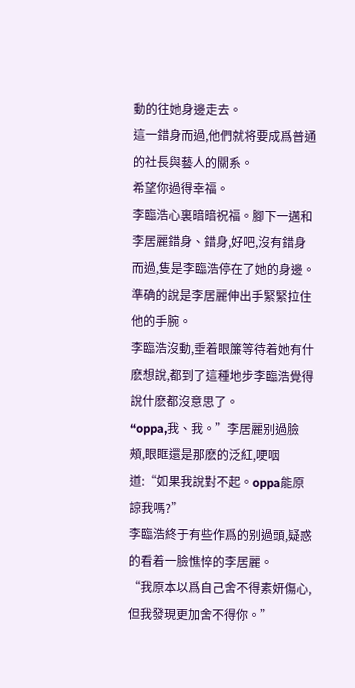動的往她身邊走去。
這一錯身而過,他們就将要成爲普通的社長與藝人的關系。
希望你過得幸福。
李臨浩心裏暗暗祝福。腳下一邁和李居麗錯身、錯身,好吧,沒有錯身而過,隻是李臨浩停在了她的身邊。準确的說是李居麗伸出手緊緊拉住他的手腕。
李臨浩沒動,垂着眼簾等待着她有什麽想說,都到了這種地步李臨浩覺得說什麽都沒意思了。
“oppa,我、我。”李居麗别過臉頰,眼眶還是那麽的泛紅,哽咽道:“如果我說對不起。oppa能原諒我嗎?”
李臨浩終于有些作爲的别過頭,疑惑的看着一臉憔悴的李居麗。
“我原本以爲自己舍不得素妍傷心,但我發現更加舍不得你。”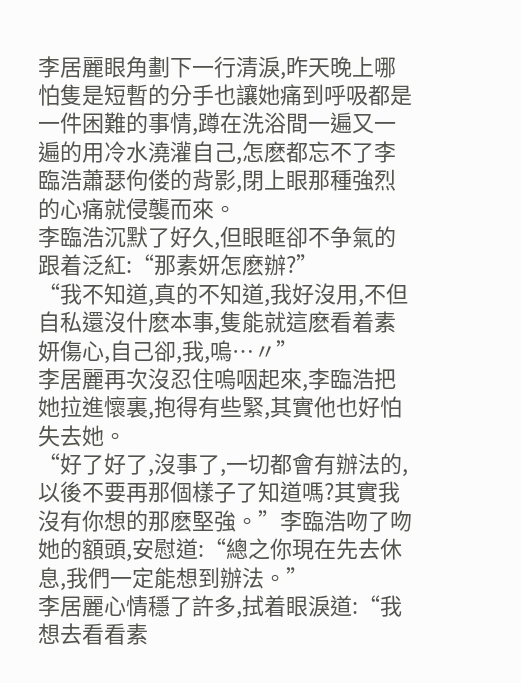李居麗眼角劃下一行清淚,昨天晚上哪怕隻是短暫的分手也讓她痛到呼吸都是一件困難的事情,蹲在洗浴間一遍又一遍的用冷水澆灌自己,怎麽都忘不了李臨浩蕭瑟佝偻的背影,閉上眼那種強烈的心痛就侵襲而來。
李臨浩沉默了好久,但眼眶卻不争氣的跟着泛紅:“那素妍怎麽辦?”
“我不知道,真的不知道,我好沒用,不但自私還沒什麽本事,隻能就這麽看着素妍傷心,自己卻,我,嗚…〃”
李居麗再次沒忍住嗚咽起來,李臨浩把她拉進懷裏,抱得有些緊,其實他也好怕失去她。
“好了好了,沒事了,一切都會有辦法的,以後不要再那個樣子了知道嗎?其實我沒有你想的那麽堅強。”李臨浩吻了吻她的額頭,安慰道:“總之你現在先去休息,我們一定能想到辦法。”
李居麗心情穩了許多,拭着眼淚道:“我想去看看素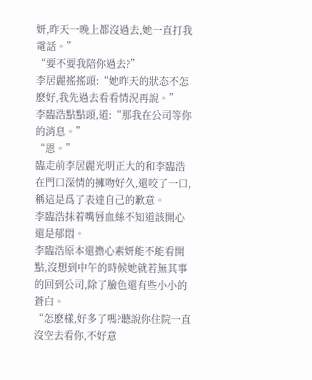妍,昨天一晚上都沒過去,她一直打我電話。”
“要不要我陪你過去?”
李居麗搖搖頭:“她昨天的狀态不怎麽好,我先過去看看情況再說。”
李臨浩點點頭,道:“那我在公司等你的消息。”
“恩。”
臨走前李居麗光明正大的和李臨浩在門口深情的擁吻好久,還咬了一口,稱這是爲了表達自己的歉意。
李臨浩抹着嘴唇血絲不知道該開心還是郁悶。
李臨浩原本還擔心素妍能不能看開點,沒想到中午的時候她就若無其事的回到公司,除了臉色還有些小小的蒼白。
“怎麽樣,好多了嗎?聽說你住院一直沒空去看你,不好意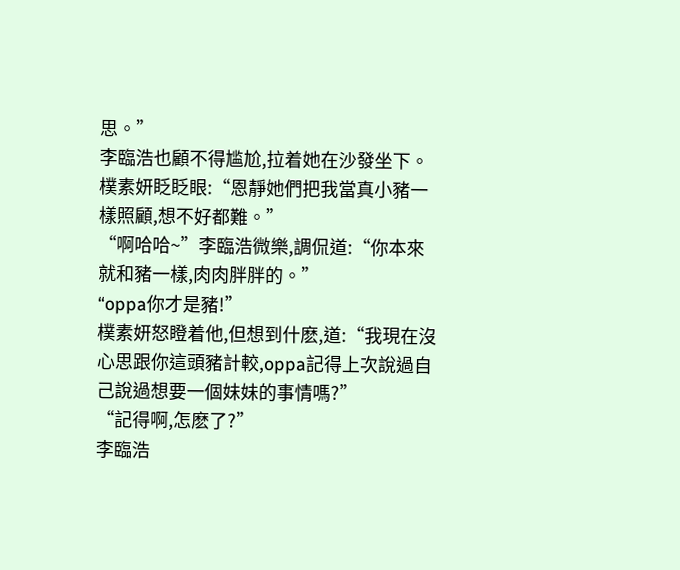思。”
李臨浩也顧不得尴尬,拉着她在沙發坐下。
樸素妍眨眨眼:“恩靜她們把我當真小豬一樣照顧,想不好都難。”
“啊哈哈~”李臨浩微樂,調侃道:“你本來就和豬一樣,肉肉胖胖的。”
“oppa你才是豬!”
樸素妍怒瞪着他,但想到什麽,道:“我現在沒心思跟你這頭豬計較,oppa記得上次說過自己說過想要一個妹妹的事情嗎?”
“記得啊,怎麽了?”
李臨浩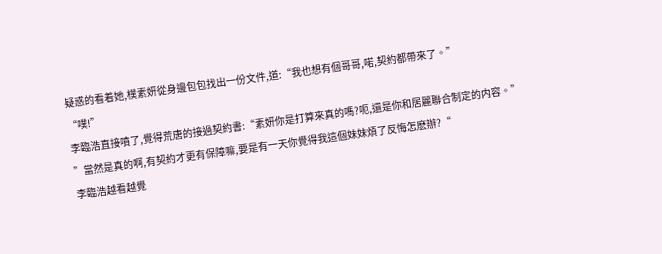疑惑的看着她,樸素妍從身邊包包找出一份文件,道:“我也想有個哥哥,喏,契約都帶來了。”
“噗!”
李臨浩直接噴了,覺得荒唐的接過契約書:“素妍你是打算來真的嗎?呃,還是你和居麗聯合制定的内容。”
”當然是真的啊,有契約才更有保障嘛,要是有一天你覺得我這個妹妹煩了反悔怎麽辦?“
李臨浩越看越覺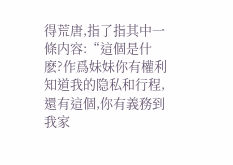得荒唐,指了指其中一條内容:“這個是什麽?作爲妹妹你有權利知道我的隐私和行程,還有這個,你有義務到我家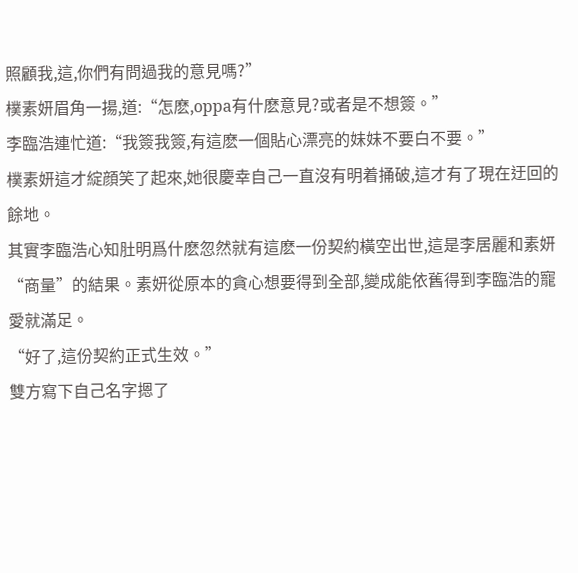照顧我,這,你們有問過我的意見嗎?”
樸素妍眉角一揚,道:“怎麽,oppa有什麽意見?或者是不想簽。”
李臨浩連忙道:“我簽我簽,有這麽一個貼心漂亮的妹妹不要白不要。”
樸素妍這才綻顔笑了起來,她很慶幸自己一直沒有明着捅破,這才有了現在迂回的餘地。
其實李臨浩心知肚明爲什麽忽然就有這麽一份契約橫空出世,這是李居麗和素妍“商量”的結果。素妍從原本的貪心想要得到全部,變成能依舊得到李臨浩的寵愛就滿足。
“好了,這份契約正式生效。”
雙方寫下自己名字摁了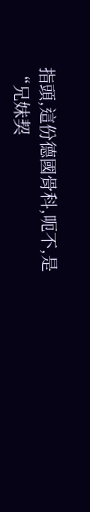指頭,這份德國骨科,呃不,是“兄妹契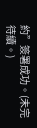約”簽署成功。(未完待續。)